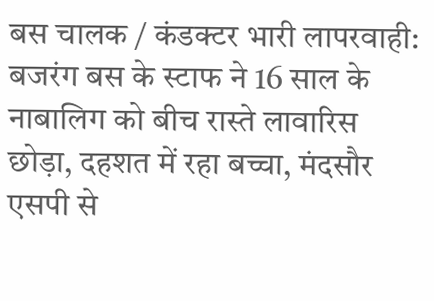बस चालक / कंडक्टर भारी लापरवाही: बजरंग बस के स्टाफ ने 16 साल के नाबालिग को बीच रास्ते लावारिस छोड़ा, दहशत में रहा बच्चा, मंदसौर एसपी से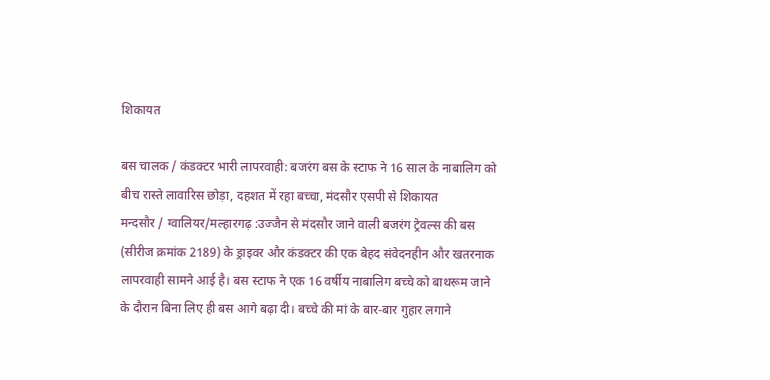शिकायत

बस चालक / कंडक्टर भारी लापरवाही: बजरंग बस के स्टाफ ने 16 साल के नाबालिग को बीच रास्ते लावारिस छोड़ा, दहशत में रहा बच्चा, मंदसौर एसपी से शिकायत
मन्दसौर / ग्वालियर/मल्हारगढ़ :उज्जैन से मंदसौर जाने वाली बजरंग ट्रेवल्स की बस (सीरीज क्रमांक 2189) के ड्राइवर और कंडक्टर की एक बेहद संवेदनहीन और खतरनाक लापरवाही सामने आई है। बस स्टाफ ने एक 16 वर्षीय नाबालिग बच्चे को बाथरूम जाने के दौरान बिना लिए ही बस आगे बढ़ा दी। बच्चे की मां के बार-बार गुहार लगाने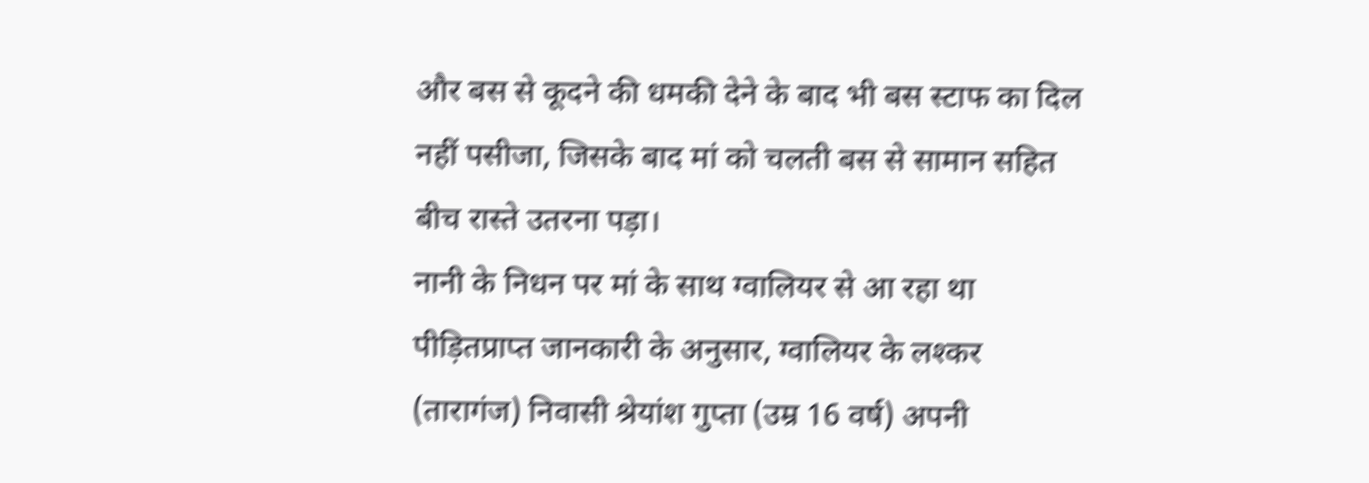और बस से कूदने की धमकी देने के बाद भी बस स्टाफ का दिल नहीं पसीजा, जिसके बाद मां को चलती बस से सामान सहित बीच रास्ते उतरना पड़ा।
नानी के निधन पर मां के साथ ग्वालियर से आ रहा था पीड़ितप्राप्त जानकारी के अनुसार, ग्वालियर के लश्कर (तारागंज) निवासी श्रेयांश गुप्ता (उम्र 16 वर्ष) अपनी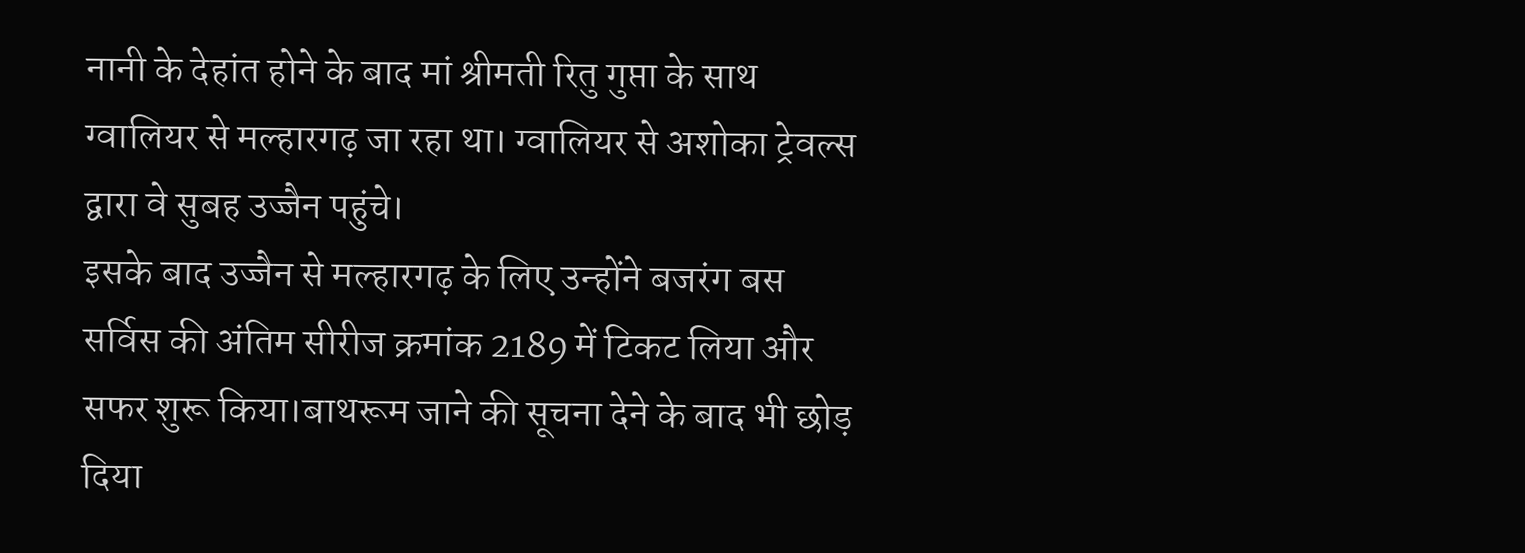नानी के देहांत होने के बाद मां श्रीमती रितु गुप्ता के साथ ग्वालियर से मल्हारगढ़ जा रहा था। ग्वालियर से अशोका ट्रेवल्स द्वारा वे सुबह उज्जैन पहुंचे।
इसके बाद उज्जैन से मल्हारगढ़ के लिए उन्होंने बजरंग बस सर्विस की अंतिम सीरीज क्रमांक 2189 में टिकट लिया और सफर शुरू किया।बाथरूम जाने की सूचना देने के बाद भी छोड़ दिया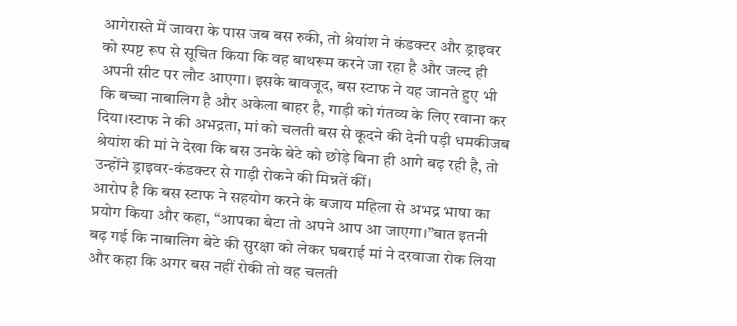आगेरास्ते में जावरा के पास जब बस रुकी, तो श्रेयांश ने कंडक्टर और ड्राइवर को स्पष्ट रूप से सूचित किया कि वह बाथरूम करने जा रहा है और जल्द ही अपनी सीट पर लौट आएगा। इसके बावजूद, बस स्टाफ ने यह जानते हुए भी कि बच्चा नाबालिग है और अकेला बाहर है, गाड़ी को गंतव्य के लिए रवाना कर दिया।स्टाफ ने की अभद्रता, मां को चलती बस से कूदने की देनी पड़ी धमकीजब श्रेयांश की मां ने देखा कि बस उनके बेटे को छोड़े बिना ही आगे बढ़ रही है, तो उन्होंने ड्राइवर-कंडक्टर से गाड़ी रोकने की मिन्नतें कीं।
आरोप है कि बस स्टाफ ने सहयोग करने के बजाय महिला से अभद्र भाषा का प्रयोग किया और कहा, “आपका बेटा तो अपने आप आ जाएगा।”बात इतनी बढ़ गई कि नाबालिग बेटे की सुरक्षा को लेकर घबराई मां ने दरवाजा रोक लिया और कहा कि अगर बस नहीं रोकी तो वह चलती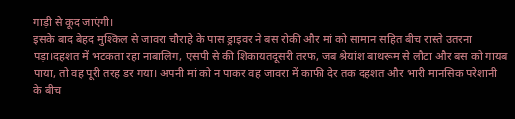गाड़ी से कूद जाएंगी।
इसके बाद बेहद मुश्किल से जावरा चौराहे के पास ड्राइवर ने बस रोकी और मां को सामान सहित बीच रास्ते उतरना पड़ा।दहशत में भटकता रहा नाबालिग, एसपी से की शिकायतदूसरी तरफ, जब श्रेयांश बाथरूम से लौटा और बस को गायब पाया, तो वह पूरी तरह डर गया। अपनी मां को न पाकर वह जावरा में काफी देर तक दहशत और भारी मानसिक परेशानी के बीच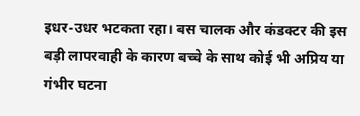इधर-उधर भटकता रहा। बस चालक और कंडक्टर की इस बड़ी लापरवाही के कारण बच्चे के साथ कोई भी अप्रिय या गंभीर घटना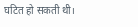घटित हो सकती थी।